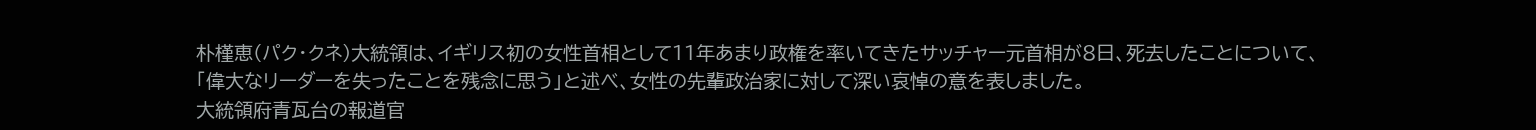朴槿恵(パク・クネ)大統領は、イギリス初の女性首相として11年あまり政権を率いてきたサッチャー元首相が8日、死去したことについて、
「偉大なリーダーを失ったことを残念に思う」と述べ、女性の先輩政治家に対して深い哀悼の意を表しました。
大統領府青瓦台の報道官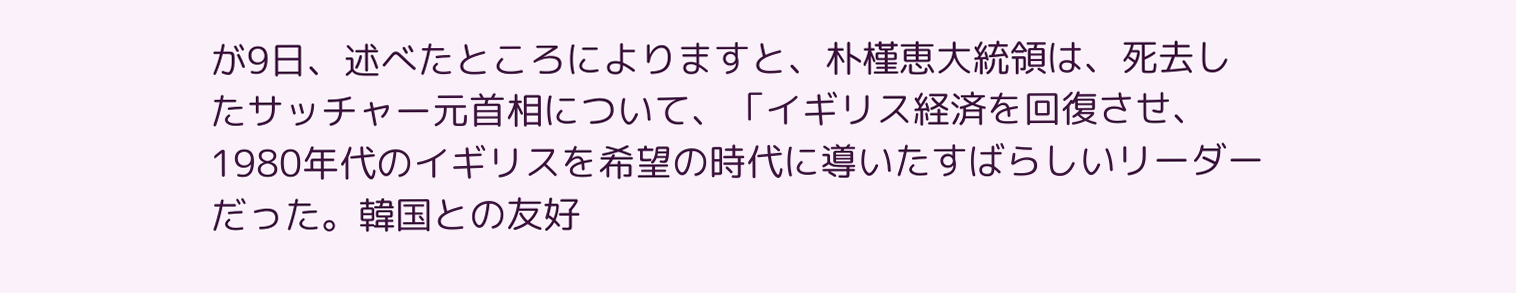が9日、述べたところによりますと、朴槿恵大統領は、死去したサッチャー元首相について、「イギリス経済を回復させ、1980年代のイギリスを希望の時代に導いたすばらしいリーダーだった。韓国との友好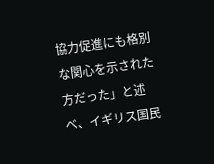協力促進にも格別な関心を示された方だった」と述べ、イギリス国民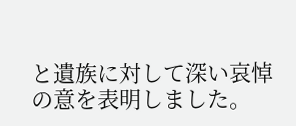と遺族に対して深い哀悼の意を表明しました。